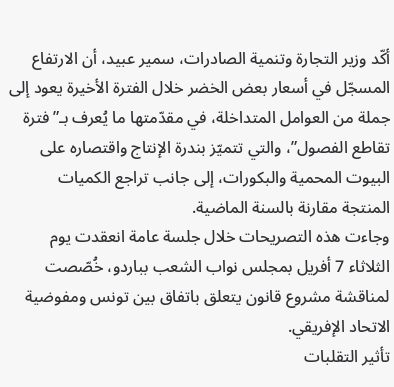أكّد وزير التجارة وتنمية الصادرات، سمير عبيد، أن الارتفاع المسجّل في أسعار بعض الخضر خلال الفترة الأخيرة يعود إلى جملة من العوامل المتداخلة، في مقدّمتها ما يُعرف بـ”فترة تقاطع الفصول”، والتي تتميّز بندرة الإنتاج واقتصاره على البيوت المحمية والبكورات، إلى جانب تراجع الكميات المنتجة مقارنة بالسنة الماضية.
وجاءت هذه التصريحات خلال جلسة عامة انعقدت يوم الثلاثاء 7 أفريل بمجلس نواب الشعب بباردو، خُصّصت لمناقشة مشروع قانون يتعلق باتفاق بين تونس ومفوضية الاتحاد الإفريقي.
تأثير التقلبات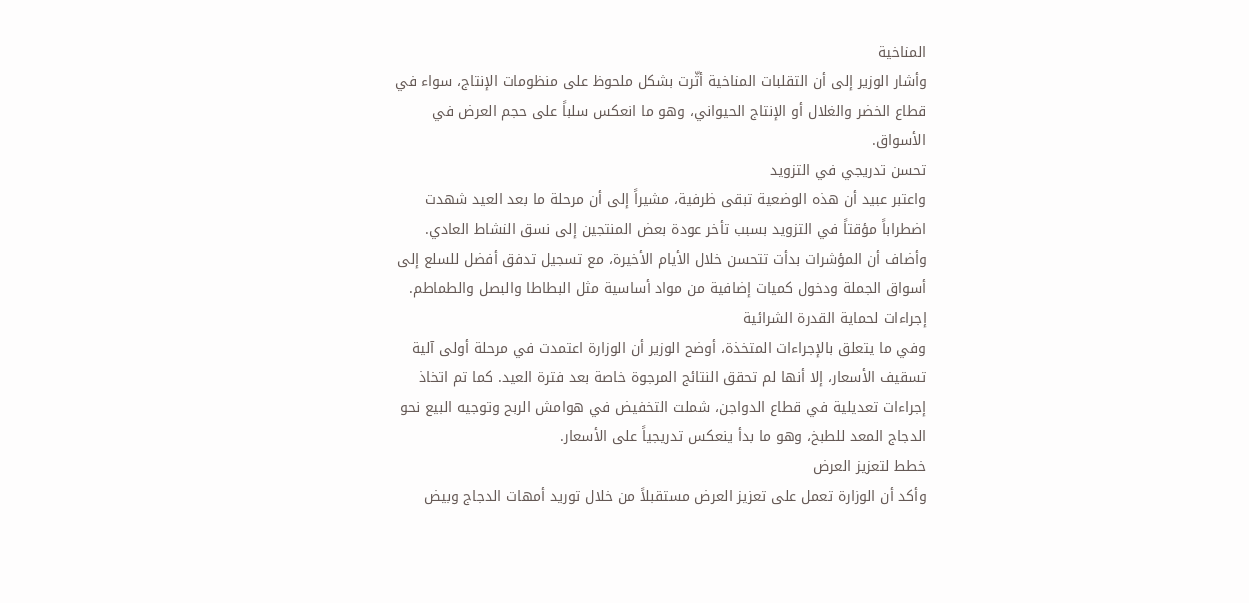المناخية
وأشار الوزير إلى أن التقلبات المناخية أثّرت بشكل ملحوظ على منظومات الإنتاج، سواء في قطاع الخضر والغلال أو الإنتاج الحيواني، وهو ما انعكس سلباً على حجم العرض في الأسواق.
تحسن تدريجي في التزويد
واعتبر عبيد أن هذه الوضعية تبقى ظرفية، مشيراً إلى أن مرحلة ما بعد العيد شهدت اضطراباً مؤقتاً في التزويد بسبب تأخر عودة بعض المنتجين إلى نسق النشاط العادي. وأضاف أن المؤشرات بدأت تتحسن خلال الأيام الأخيرة، مع تسجيل تدفق أفضل للسلع إلى أسواق الجملة ودخول كميات إضافية من مواد أساسية مثل البطاطا والبصل والطماطم.
إجراءات لحماية القدرة الشرائية
وفي ما يتعلق بالإجراءات المتخذة، أوضح الوزير أن الوزارة اعتمدت في مرحلة أولى آلية تسقيف الأسعار، إلا أنها لم تحقق النتائج المرجوة خاصة بعد فترة العيد. كما تم اتخاذ إجراءات تعديلية في قطاع الدواجن، شملت التخفيض في هوامش الربح وتوجيه البيع نحو الدجاج المعد للطبخ، وهو ما بدأ ينعكس تدريجياً على الأسعار.
خطط لتعزيز العرض
وأكد أن الوزارة تعمل على تعزيز العرض مستقبلاً من خلال توريد أمهات الدجاج وبيض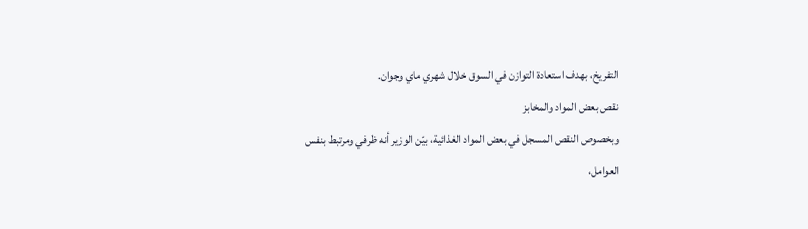التفريخ، بهدف استعادة التوازن في السوق خلال شهري ماي وجوان.
نقص بعض المواد والمخابز
وبخصوص النقص المسجل في بعض المواد الغذائية، بيّن الوزير أنه ظرفي ومرتبط بنفس العوامل،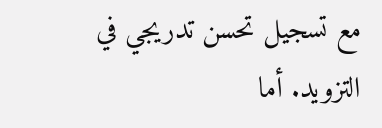مع تسجيل تحسن تدريجي في التزويد. أما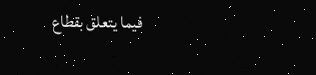فيما يتعلق بقطاع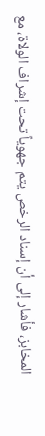المخابز، فأشار إلى أن إسناد الرخص يتم جهوياً تحت إشراف الولاة، مع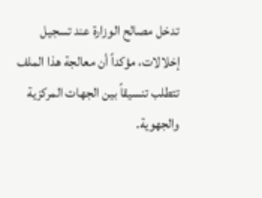تدخل مصالح الوزارة عند تسجيل إخلالات، مؤكداً أن معالجة هذا الملف تتطلب تنسيقاً بين الجهات المركزية والجهوية.